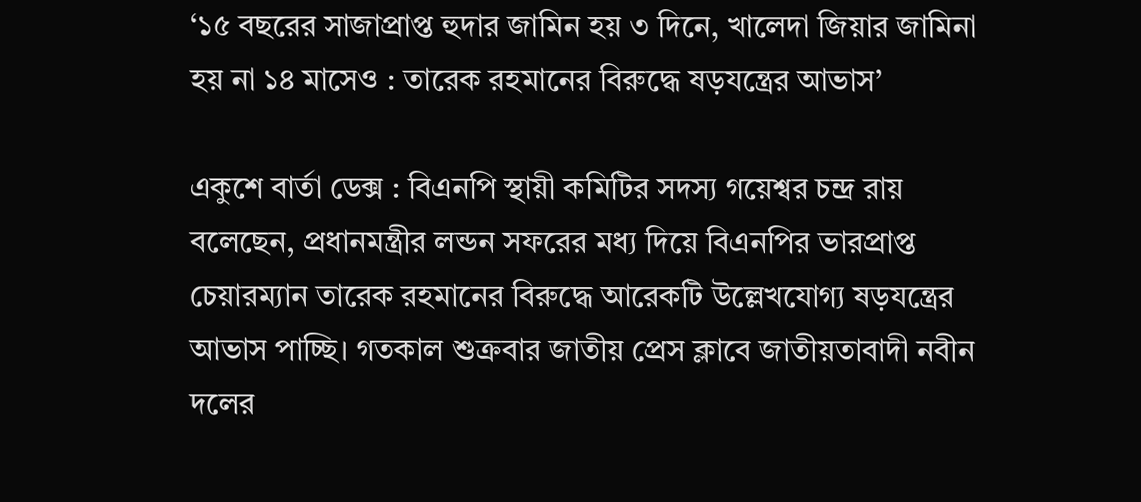‘১৫ বছরের সাজাপ্রাপ্ত হুদার জামিন হয় ৩ দিনে, খালেদা জিয়ার জামিনা হয় না ১৪ মাসেও : তারেক রহমানের বিরুদ্ধে ষড়যন্ত্রের আভাস’

একুশে বার্তা ডেক্স : বিএনপি স্থায়ী কমিটির সদস্য গয়েশ্বর চন্দ্র রায় বলেছেন, প্রধানমন্ত্রীর লন্ডন সফরের মধ্য দিয়ে বিএনপির ভারপ্রাপ্ত চেয়ারম্যান তারেক রহমানের বিরুদ্ধে আরেকটি উল্লেখযোগ্য ষড়যন্ত্রের আভাস পাচ্ছি। গতকাল শুক্রবার জাতীয় প্রেস ক্লাবে জাতীয়তাবাদী নবীন দলের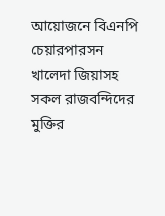আয়োজনে বিএনপি চেয়ারপারসন খালেদা জিয়াসহ সকল রাজবন্দিদের মুক্তির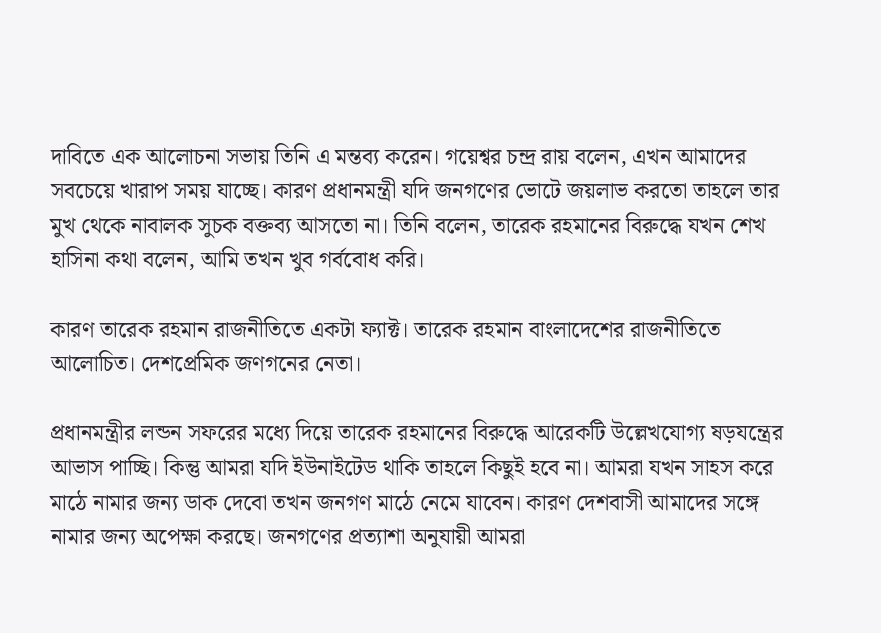দাবিতে এক আলোচনা সভায় তিনি এ মন্তব্য করেন। গয়েশ্বর চন্দ্র রায় বলেন, এখন আমাদের সবচেয়ে খারাপ সময় যাচ্ছে। কারণ প্রধানমন্ত্রী যদি জনগণের ভোটে জয়লাভ করতো তাহলে তার মুখ থেকে নাবালক সুচক বক্তব্য আসতো না। তিনি বলেন, তারেক রহমানের বিরুদ্ধে যখন শেখ হাসিনা কথা বলেন, আমি তখন খুব গর্ববোধ করি।

কারণ তারেক রহমান রাজনীতিতে একটা ফ্যাক্ট। তারেক রহমান বাংলাদেশের রাজনীতিতে আলোচিত। দেশপ্রেমিক জণগনের নেতা।

প্রধানমন্ত্রীর লন্ডন সফরের মধ্যে দিয়ে তারেক রহমানের বিরুদ্ধে আরেকটি উল্লেখযোগ্য ষড়যন্ত্রের আভাস পাচ্ছি। কিন্তু আমরা যদি ইউনাইটেড থাকি তাহলে কিছুই হবে না। আমরা যখন সাহস করে মাঠে নামার জন্য ডাক দেবো তখন জনগণ মাঠে নেমে যাবেন। কারণ দেশবাসী আমাদের সঙ্গে নামার জন্য অপেক্ষা করছে। জনগণের প্রত্যাশা অনুযায়ী আমরা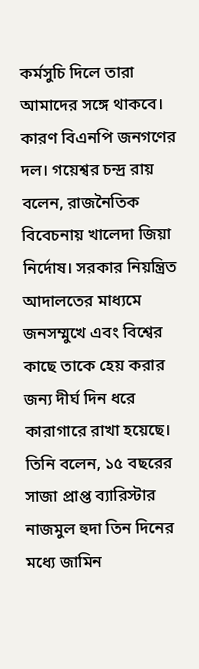কর্মসুচি দিলে তারা আমাদের সঙ্গে থাকবে। কারণ বিএনপি জনগণের দল। গয়েশ্বর চন্দ্র রায় বলেন, রাজনৈতিক বিবেচনায় খালেদা জিয়া নির্দোষ। সরকার নিয়ন্ত্রিত আদালতের মাধ্যমে জনসম্মুখে এবং বিশ্বের কাছে তাকে হেয় করার জন্য দীর্ঘ দিন ধরে কারাগারে রাখা হয়েছে। তিনি বলেন, ১৫ বছরের সাজা প্রাপ্ত ব্যারিস্টার নাজমুল হুদা তিন দিনের মধ্যে জামিন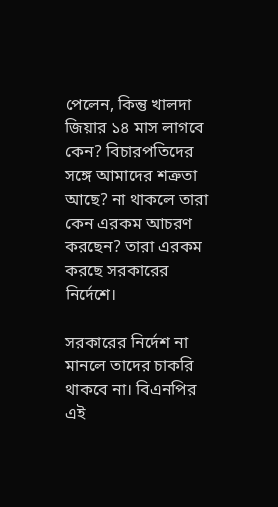পেলেন, কিন্তু খালদা জিয়ার ১৪ মাস লাগবে কেন? বিচারপতিদের সঙ্গে আমাদের শত্রুতা আছে? না থাকলে তারা কেন এরকম আচরণ করছেন? তারা এরকম করছে সরকারের নির্দেশে।

সরকারের নির্দেশ না মানলে তাদের চাকরি থাকবে না। বিএনপির এই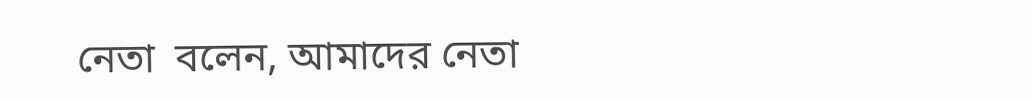নেতা  বলেন, আমাদের নেতা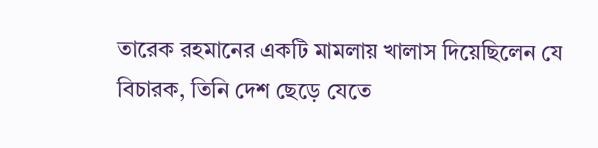তারেক রহমানের একটি মামলায় খালাস দিয়েছিলেন যে বিচারক, তিনি দেশ ছেড়ে যেতে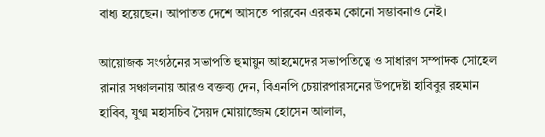বাধ্য হয়েছেন। আপাতত দেশে আসতে পারবেন এরকম কোনো সম্ভাবনাও নেই।

আয়োজক সংগঠনের সভাপতি হুমায়ুন আহমেদের সভাপতিত্বে ও সাধারণ সম্পাদক সোহেল রানার সঞ্চালনায় আরও বক্তব্য দেন, বিএনপি চেয়ারপারসনের উপদেষ্টা হাবিবুর রহমান হাবিব, যুগ্ম মহাসচিব সৈয়দ মোয়াজ্জেম হোসেন আলাল,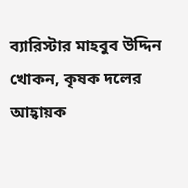ব্যারিস্টার মাহবুব উদ্দিন খোকন, কৃষক দলের আহ্বায়ক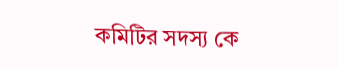কমিটির সদস্য কে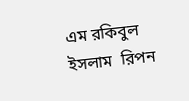এম রকিবুল ইসলাম  রিপন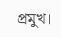প্রমুখ।